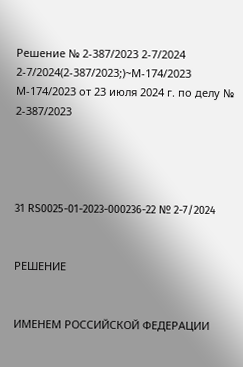Решение № 2-387/2023 2-7/2024 2-7/2024(2-387/2023;)~М-174/2023 М-174/2023 от 23 июля 2024 г. по делу № 2-387/2023




31 RS0025-01-2023-000236-22 № 2-7/2024


РЕШЕНИЕ


ИМЕНЕМ РОССИЙСКОЙ ФЕДЕРАЦИИ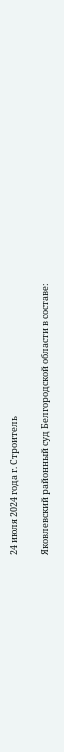24 июля 2024 года г. Строитель

Яковлевский районный суд Белгородской области в составе: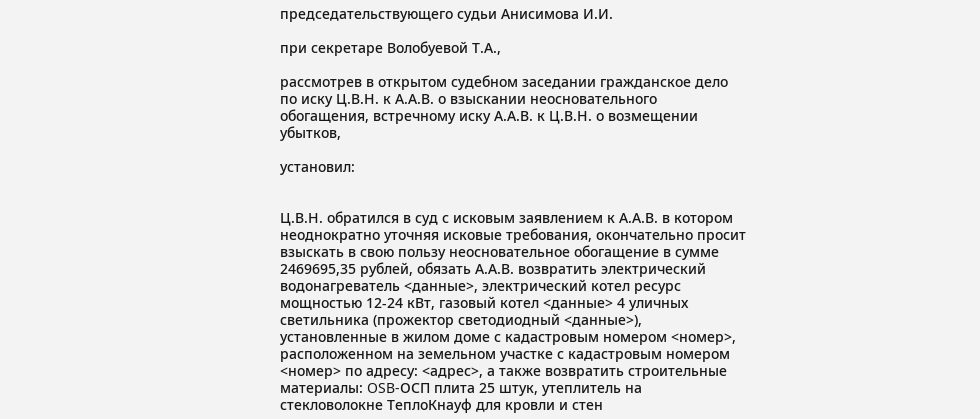председательствующего судьи Анисимова И.И.

при секретаре Волобуевой Т.А.,

рассмотрев в открытом судебном заседании гражданское дело по иску Ц.В.Н. к А.А.В. о взыскании неосновательного обогащения, встречному иску А.А.В. к Ц.В.Н. о возмещении убытков,

установил:


Ц.В.Н. обратился в суд с исковым заявлением к А.А.В. в котором неоднократно уточняя исковые требования, окончательно просит взыскать в свою пользу неосновательное обогащение в сумме 2469695,35 рублей, обязать А.А.В. возвратить электрический водонагреватель <данные>, электрический котел ресурс мощностью 12-24 кВт, газовый котел <данные> 4 уличных светильника (прожектор светодиодный <данные>), установленные в жилом доме с кадастровым номером <номер>, расположенном на земельном участке с кадастровым номером <номер> по адресу: <адрес>, а также возвратить строительные материалы: OSB-ОСП плита 25 штук, утеплитель на стекловолокне ТеплоКнауф для кровли и стен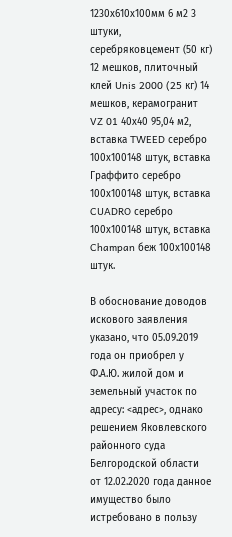1230х610х100мм 6 м2 3 штуки, серебряковцемент (50 кг) 12 мешков, плиточный клей Unis 2000 (25 кг) 14 мешков, керамогранит VZ 01 40х40 95,04 м2, вставка TWEED серебро 100х100148 штук, вставка Граффито серебро 100х100148 штук, вставка CUADRO серебро 100х100148 штук, вставка Champan беж 100х100148 штук.

В обоснование доводов искового заявления указано, что 05.09.2019 года он приобрел у Ф.А.Ю. жилой дом и земельный участок по адресу: <адрес>, однако решением Яковлевского районного суда Белгородской области от 12.02.2020 года данное имущество было истребовано в пользу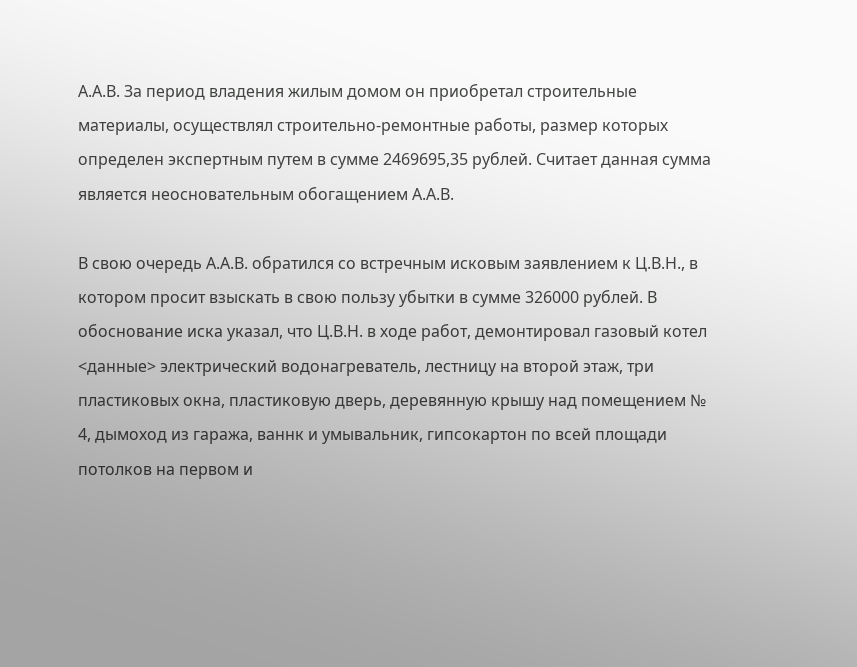А.А.В. За период владения жилым домом он приобретал строительные материалы, осуществлял строительно-ремонтные работы, размер которых определен экспертным путем в сумме 2469695,35 рублей. Считает данная сумма является неосновательным обогащением А.А.В.

В свою очередь А.А.В. обратился со встречным исковым заявлением к Ц.В.Н., в котором просит взыскать в свою пользу убытки в сумме 326000 рублей. В обоснование иска указал, что Ц.В.Н. в ходе работ, демонтировал газовый котел <данные> электрический водонагреватель, лестницу на второй этаж, три пластиковых окна, пластиковую дверь, деревянную крышу над помещением № 4, дымоход из гаража, ваннк и умывальник, гипсокартон по всей площади потолков на первом и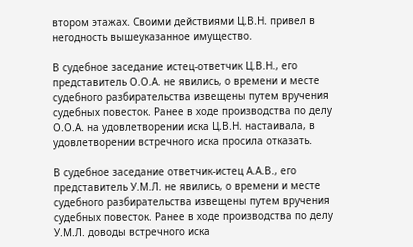втором этажах. Своими действиями Ц.В.Н. привел в негодность вышеуказанное имущество.

В судебное заседание истец-ответчик Ц.В.Н., его представитель О.О.А. не явились, о времени и месте судебного разбирательства извещены путем вручения судебных повесток. Ранее в ходе производства по делу О.О.А. на удовлетворении иска Ц.В.Н. настаивала, в удовлетворении встречного иска просила отказать.

В судебное заседание ответчик-истец А.А.В., его представитель У.М.Л. не явились, о времени и месте судебного разбирательства извещены путем вручения судебных повесток. Ранее в ходе производства по делу У.М.Л. доводы встречного иска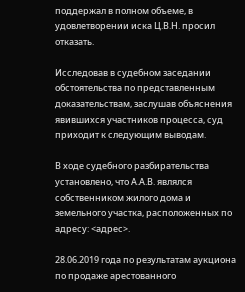поддержал в полном объеме, в удовлетворении иска Ц.В.Н. просил отказать.

Исследовав в судебном заседании обстоятельства по представленным доказательствам, заслушав объяснения явившихся участников процесса, суд приходит к следующим выводам.

В ходе судебного разбирательства установлено, что А.А.В. являлся собственником жилого дома и земельного участка, расположенных по адресу: <адрес>.

28.06.2019 года по результатам аукциона по продаже арестованного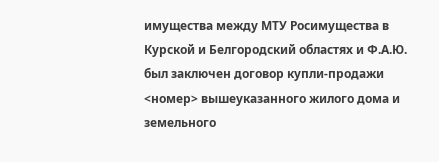имущества между МТУ Росимущества в Курской и Белгородский областях и Ф.А.Ю. был заключен договор купли-продажи <номер> вышеуказанного жилого дома и земельного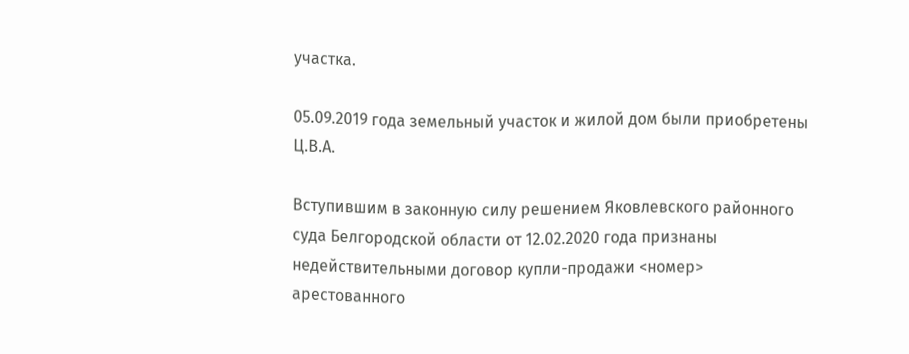участка.

05.09.2019 года земельный участок и жилой дом были приобретены Ц.В.А.

Вступившим в законную силу решением Яковлевского районного суда Белгородской области от 12.02.2020 года признаны недействительными договор купли-продажи <номер> арестованного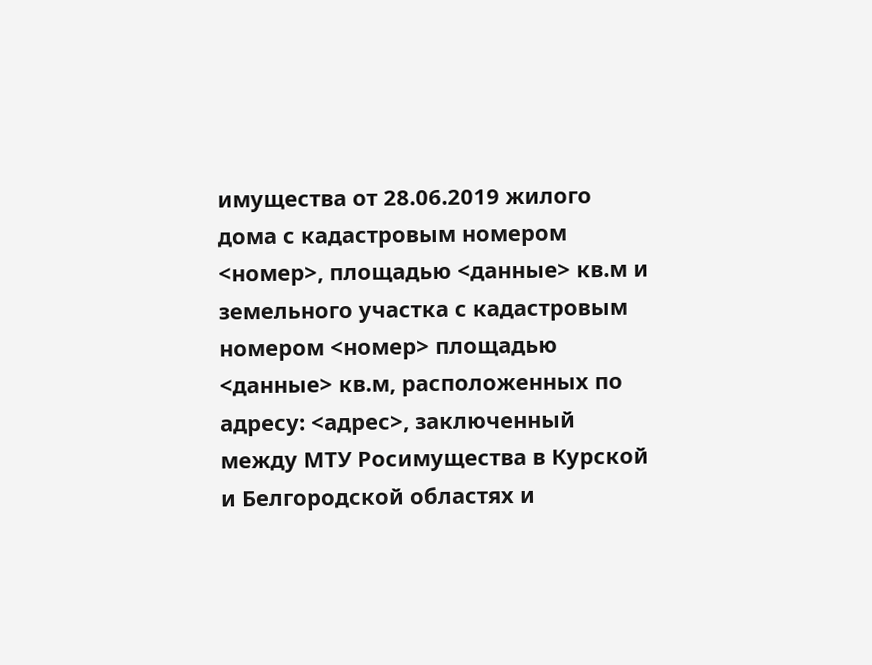имущества от 28.06.2019 жилого дома с кадастровым номером <номер>, площадью <данные> кв.м и земельного участка с кадастровым номером <номер> площадью <данные> кв.м, расположенных по адресу: <адрес>, заключенный между МТУ Росимущества в Курской и Белгородской областях и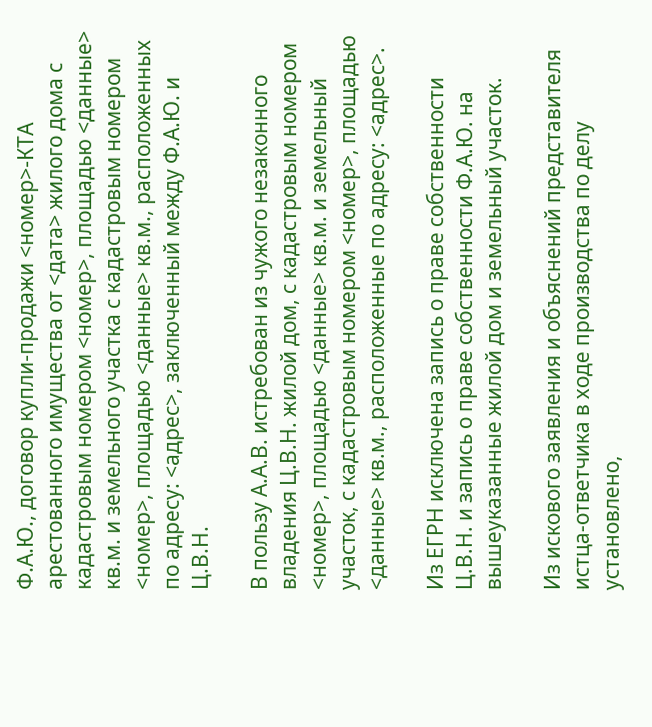Ф.А.Ю., договор купли-продажи <номер>-КТА арестованного имущества от <дата> жилого дома с кадастровым номером <номер>, площадью <данные> кв.м. и земельного участка с кадастровым номером <номер>, площадью <данные> кв.м., расположенных по адресу: <адрес>, заключенный между Ф.А.Ю. и Ц.В.Н.

В пользу А.А.В. истребован из чужого незаконного владения Ц.В.Н. жилой дом, с кадастровым номером <номер>, площадью <данные> кв.м. и земельный участок, с кадастровым номером <номер>, площадью <данные> кв.м., расположенные по адресу: <адрес>.

Из ЕГРН исключена запись о праве собственности Ц.В.Н. и запись о праве собственности Ф.А.Ю. на вышеуказанные жилой дом и земельный участок.

Из искового заявления и объяснений представителя истца-ответчика в ходе производства по делу установлено,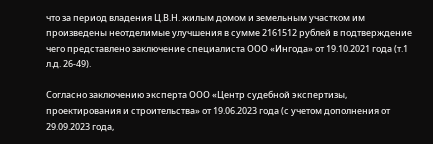что за период владения Ц.В.Н. жилым домом и земельным участком им произведены неотделимые улучшения в сумме 2161512 рублей в подтверждение чего представлено заключение специалиста ООО «Ингода» от 19.10.2021 года (т.1 л.д. 26-49).

Согласно заключению эксперта ООО «Центр судебной экспертизы, проектирования и строительства» от 19.06.2023 года (с учетом дополнения от 29.09.2023 года,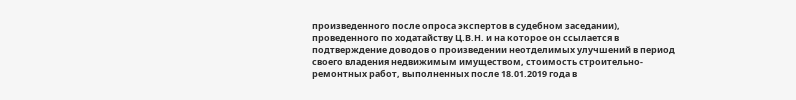произведенного после опроса экспертов в судебном заседании), проведенного по ходатайству Ц.В.Н. и на которое он ссылается в подтверждение доводов о произведении неотделимых улучшений в период своего владения недвижимым имуществом, стоимость строительно-ремонтных работ, выполненных после 18.01.2019 года в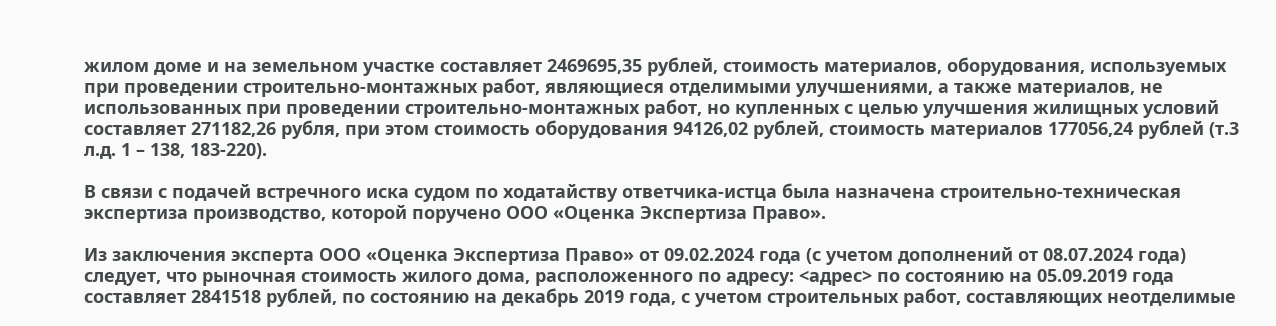жилом доме и на земельном участке составляет 2469695,35 рублей, стоимость материалов, оборудования, используемых при проведении строительно-монтажных работ, являющиеся отделимыми улучшениями, а также материалов, не использованных при проведении строительно-монтажных работ, но купленных с целью улучшения жилищных условий составляет 271182,26 рубля, при этом стоимость оборудования 94126,02 рублей, стоимость материалов 177056,24 рублей (т.3 л.д. 1 – 138, 183-220).

В связи с подачей встречного иска судом по ходатайству ответчика-истца была назначена строительно-техническая экспертиза производство, которой поручено ООО «Оценка Экспертиза Право».

Из заключения эксперта ООО «Оценка Экспертиза Право» от 09.02.2024 года (с учетом дополнений от 08.07.2024 года) следует, что рыночная стоимость жилого дома, расположенного по адресу: <адрес> по состоянию на 05.09.2019 года составляет 2841518 рублей, по состоянию на декабрь 2019 года, с учетом строительных работ, составляющих неотделимые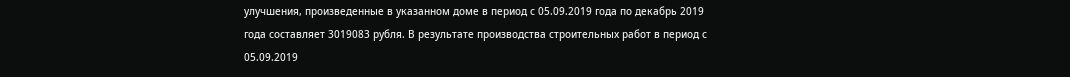улучшения, произведенные в указанном доме в период с 05.09.2019 года по декабрь 2019 года составляет 3019083 рубля. В результате производства строительных работ в период с 05.09.2019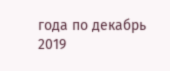года по декабрь 2019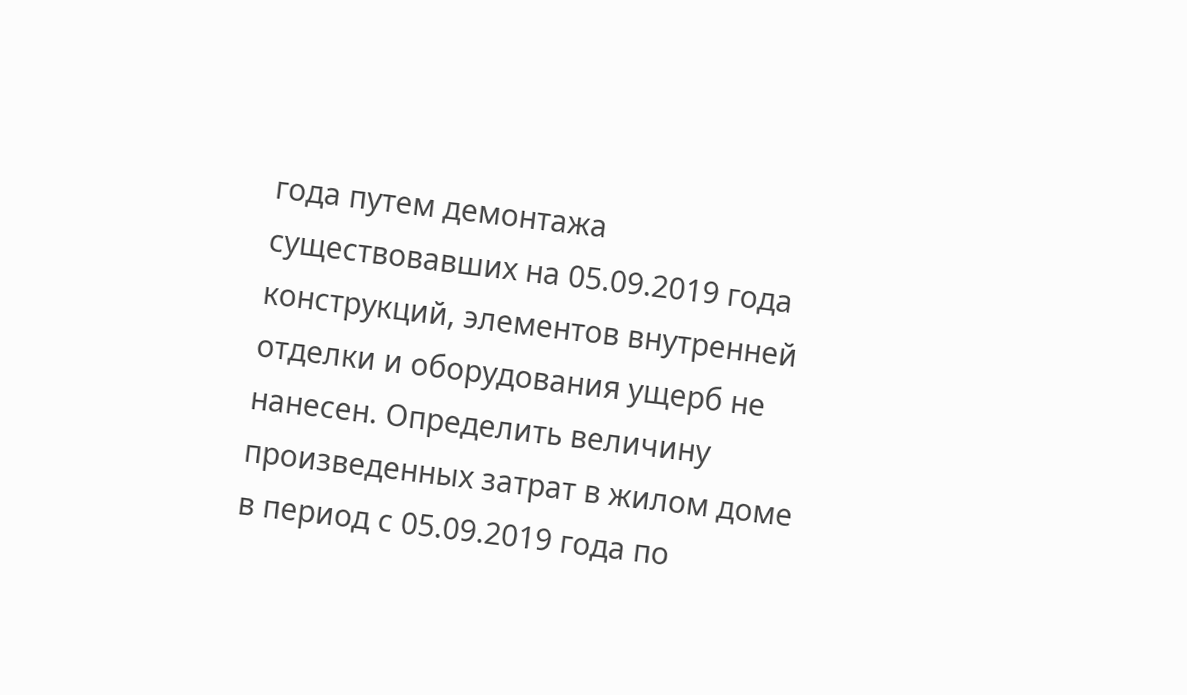года путем демонтажа существовавших на 05.09.2019 года конструкций, элементов внутренней отделки и оборудования ущерб не нанесен. Определить величину произведенных затрат в жилом доме в период с 05.09.2019 года по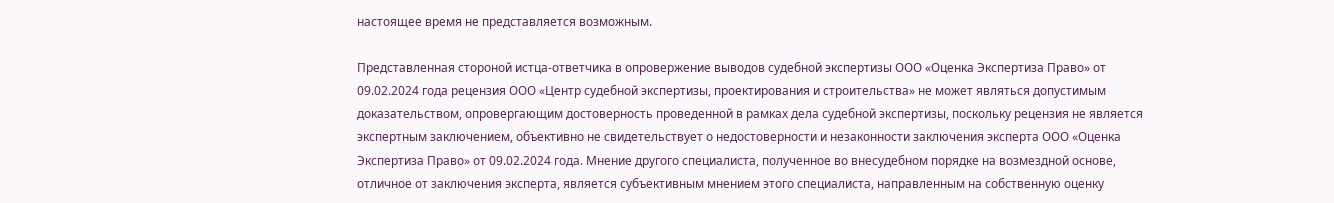настоящее время не представляется возможным.

Представленная стороной истца-ответчика в опровержение выводов судебной экспертизы ООО «Оценка Экспертиза Право» от 09.02.2024 года рецензия ООО «Центр судебной экспертизы, проектирования и строительства» не может являться допустимым доказательством, опровергающим достоверность проведенной в рамках дела судебной экспертизы, поскольку рецензия не является экспертным заключением, объективно не свидетельствует о недостоверности и незаконности заключения эксперта ООО «Оценка Экспертиза Право» от 09.02.2024 года. Мнение другого специалиста, полученное во внесудебном порядке на возмездной основе, отличное от заключения эксперта, является субъективным мнением этого специалиста, направленным на собственную оценку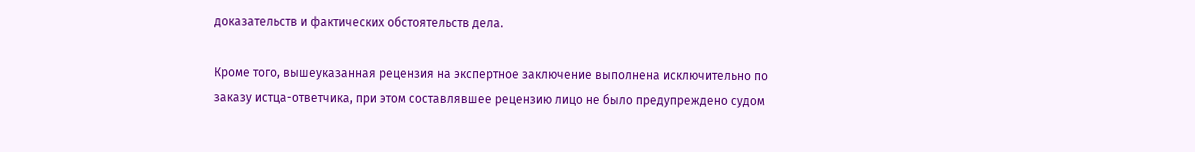доказательств и фактических обстоятельств дела.

Кроме того, вышеуказанная рецензия на экспертное заключение выполнена исключительно по заказу истца-ответчика, при этом составлявшее рецензию лицо не было предупреждено судом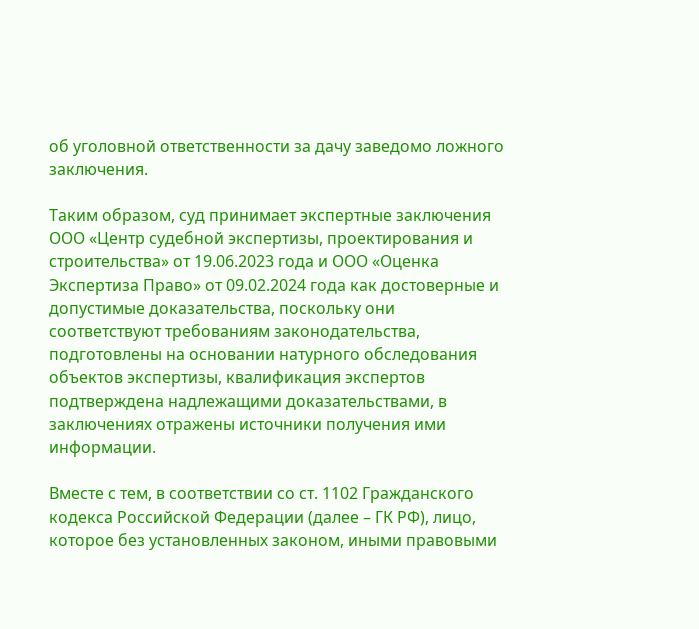об уголовной ответственности за дачу заведомо ложного заключения.

Таким образом, суд принимает экспертные заключения ООО «Центр судебной экспертизы, проектирования и строительства» от 19.06.2023 года и ООО «Оценка Экспертиза Право» от 09.02.2024 года как достоверные и допустимые доказательства, поскольку они соответствуют требованиям законодательства, подготовлены на основании натурного обследования объектов экспертизы, квалификация экспертов подтверждена надлежащими доказательствами, в заключениях отражены источники получения ими информации.

Вместе с тем, в соответствии со ст. 1102 Гражданского кодекса Российской Федерации (далее – ГК РФ), лицо, которое без установленных законом, иными правовыми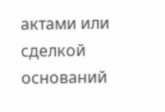актами или сделкой оснований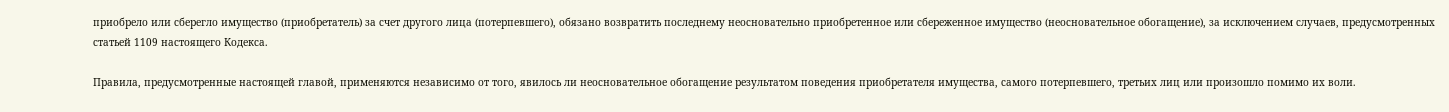приобрело или сберегло имущество (приобретатель) за счет другого лица (потерпевшего), обязано возвратить последнему неосновательно приобретенное или сбереженное имущество (неосновательное обогащение), за исключением случаев, предусмотренных статьей 1109 настоящего Кодекса.

Правила, предусмотренные настоящей главой, применяются независимо от того, явилось ли неосновательное обогащение результатом поведения приобретателя имущества, самого потерпевшего, третьих лиц или произошло помимо их воли.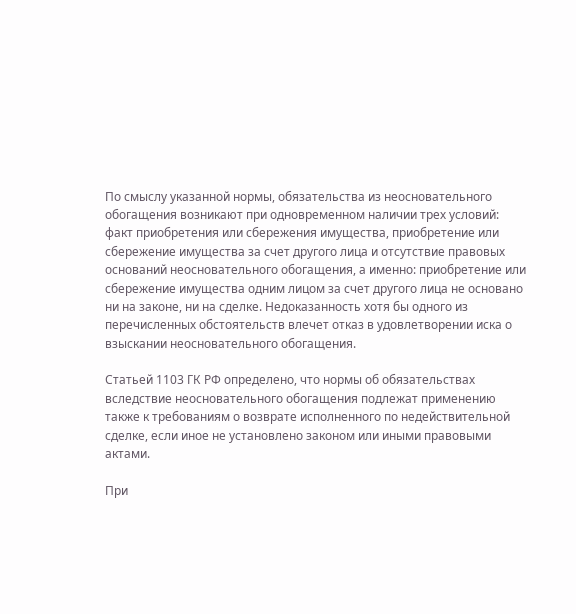По смыслу указанной нормы, обязательства из неосновательного обогащения возникают при одновременном наличии трех условий: факт приобретения или сбережения имущества, приобретение или сбережение имущества за счет другого лица и отсутствие правовых оснований неосновательного обогащения, а именно: приобретение или сбережение имущества одним лицом за счет другого лица не основано ни на законе, ни на сделке. Недоказанность хотя бы одного из перечисленных обстоятельств влечет отказ в удовлетворении иска о взыскании неосновательного обогащения.

Статьей 1103 ГК РФ определено, что нормы об обязательствах вследствие неосновательного обогащения подлежат применению также к требованиям о возврате исполненного по недействительной сделке, если иное не установлено законом или иными правовыми актами.

При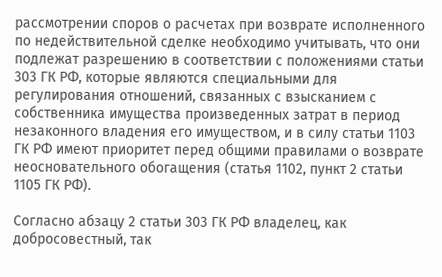рассмотрении споров о расчетах при возврате исполненного по недействительной сделке необходимо учитывать, что они подлежат разрешению в соответствии с положениями статьи 303 ГК РФ, которые являются специальными для регулирования отношений, связанных с взысканием с собственника имущества произведенных затрат в период незаконного владения его имуществом, и в силу статьи 1103 ГК РФ имеют приоритет перед общими правилами о возврате неосновательного обогащения (статья 1102, пункт 2 статьи 1105 ГК РФ).

Согласно абзацу 2 статьи 303 ГК РФ владелец, как добросовестный, так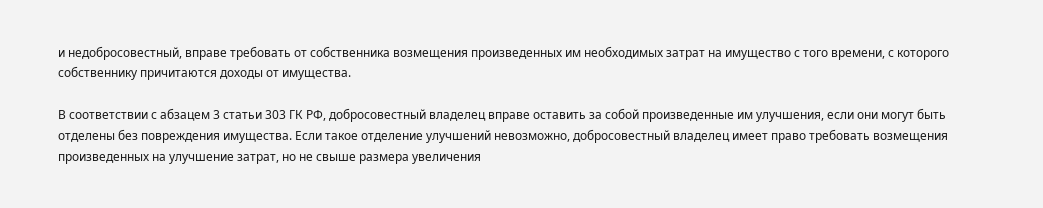и недобросовестный, вправе требовать от собственника возмещения произведенных им необходимых затрат на имущество с того времени, с которого собственнику причитаются доходы от имущества.

В соответствии с абзацем 3 статьи 303 ГК РФ, добросовестный владелец вправе оставить за собой произведенные им улучшения, если они могут быть отделены без повреждения имущества. Если такое отделение улучшений невозможно, добросовестный владелец имеет право требовать возмещения произведенных на улучшение затрат, но не свыше размера увеличения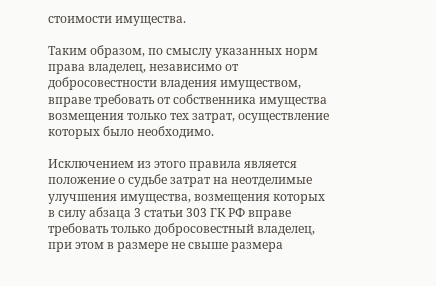стоимости имущества.

Таким образом, по смыслу указанных норм права владелец, независимо от добросовестности владения имуществом, вправе требовать от собственника имущества возмещения только тех затрат, осуществление которых было необходимо.

Исключением из этого правила является положение о судьбе затрат на неотделимые улучшения имущества, возмещения которых в силу абзаца 3 статьи 303 ГК РФ вправе требовать только добросовестный владелец, при этом в размере не свыше размера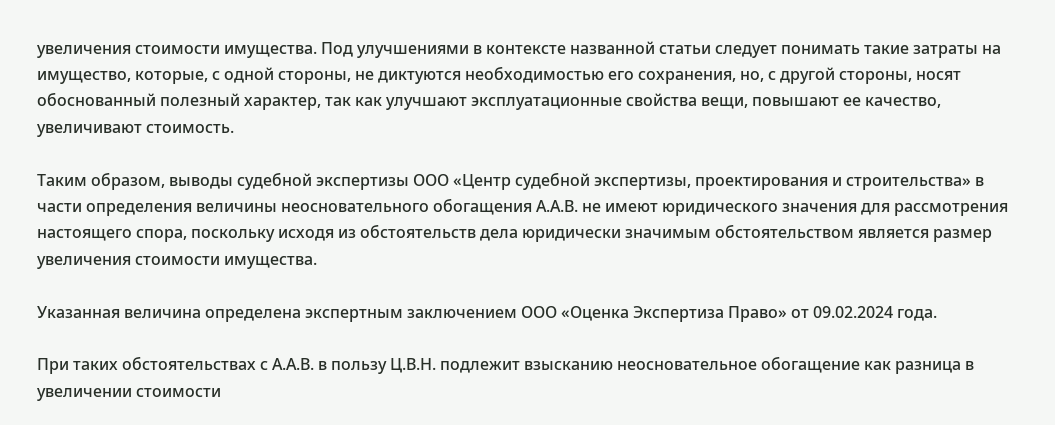увеличения стоимости имущества. Под улучшениями в контексте названной статьи следует понимать такие затраты на имущество, которые, с одной стороны, не диктуются необходимостью его сохранения, но, с другой стороны, носят обоснованный полезный характер, так как улучшают эксплуатационные свойства вещи, повышают ее качество, увеличивают стоимость.

Таким образом, выводы судебной экспертизы ООО «Центр судебной экспертизы, проектирования и строительства» в части определения величины неосновательного обогащения А.А.В. не имеют юридического значения для рассмотрения настоящего спора, поскольку исходя из обстоятельств дела юридически значимым обстоятельством является размер увеличения стоимости имущества.

Указанная величина определена экспертным заключением ООО «Оценка Экспертиза Право» от 09.02.2024 года.

При таких обстоятельствах с А.А.В. в пользу Ц.В.Н. подлежит взысканию неосновательное обогащение как разница в увеличении стоимости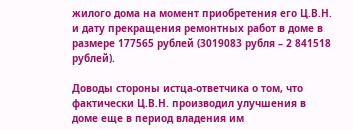жилого дома на момент приобретения его Ц.В.Н. и дату прекращения ремонтных работ в доме в размере 177565 рублей (3019083 рубля – 2 841518 рублей).

Доводы стороны истца-ответчика о том, что фактически Ц.В.Н. производил улучшения в доме еще в период владения им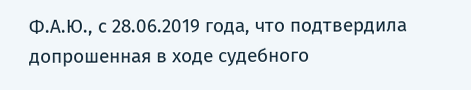Ф.А.Ю., с 28.06.2019 года, что подтвердила допрошенная в ходе судебного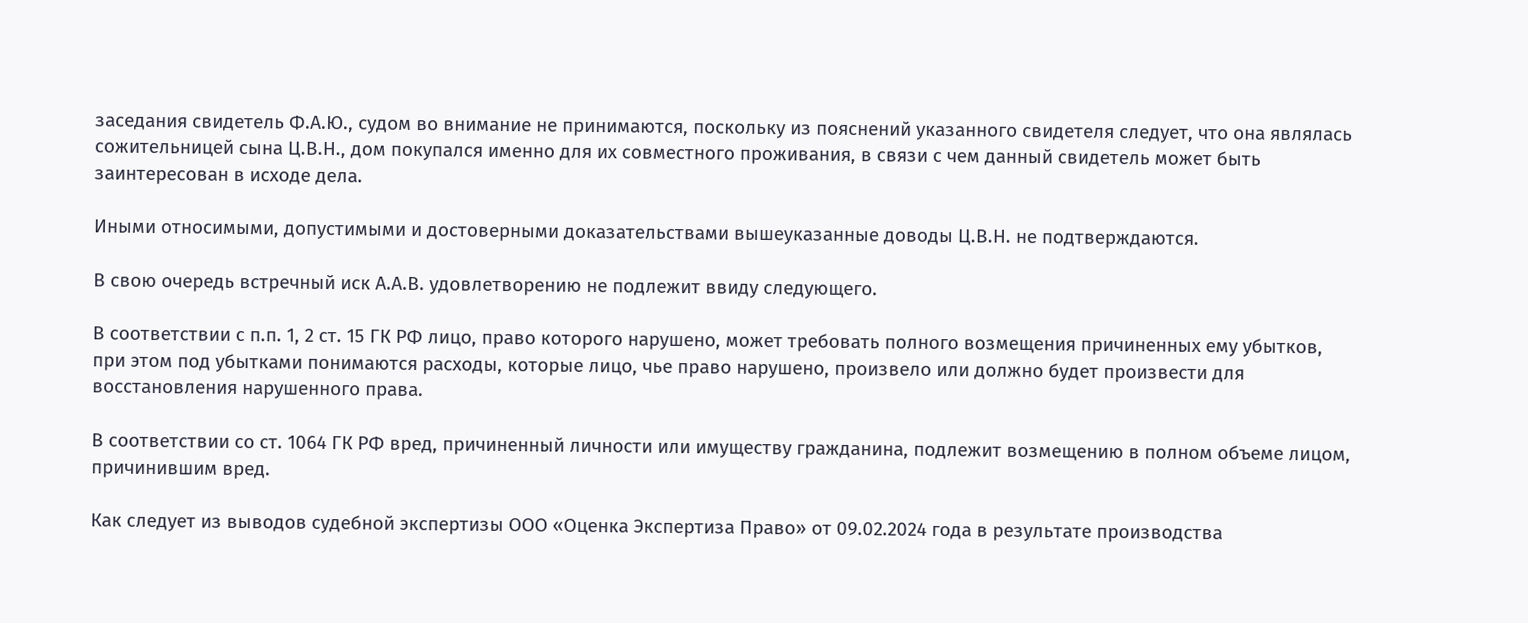заседания свидетель Ф.А.Ю., судом во внимание не принимаются, поскольку из пояснений указанного свидетеля следует, что она являлась сожительницей сына Ц.В.Н., дом покупался именно для их совместного проживания, в связи с чем данный свидетель может быть заинтересован в исходе дела.

Иными относимыми, допустимыми и достоверными доказательствами вышеуказанные доводы Ц.В.Н. не подтверждаются.

В свою очередь встречный иск А.А.В. удовлетворению не подлежит ввиду следующего.

В соответствии с п.п. 1, 2 ст. 15 ГК РФ лицо, право которого нарушено, может требовать полного возмещения причиненных ему убытков, при этом под убытками понимаются расходы, которые лицо, чье право нарушено, произвело или должно будет произвести для восстановления нарушенного права.

В соответствии со ст. 1064 ГК РФ вред, причиненный личности или имуществу гражданина, подлежит возмещению в полном объеме лицом, причинившим вред.

Как следует из выводов судебной экспертизы ООО «Оценка Экспертиза Право» от 09.02.2024 года в результате производства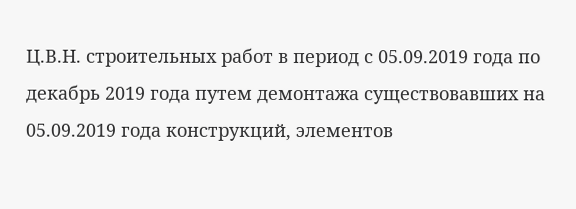Ц.В.Н. строительных работ в период с 05.09.2019 года по декабрь 2019 года путем демонтажа существовавших на 05.09.2019 года конструкций, элементов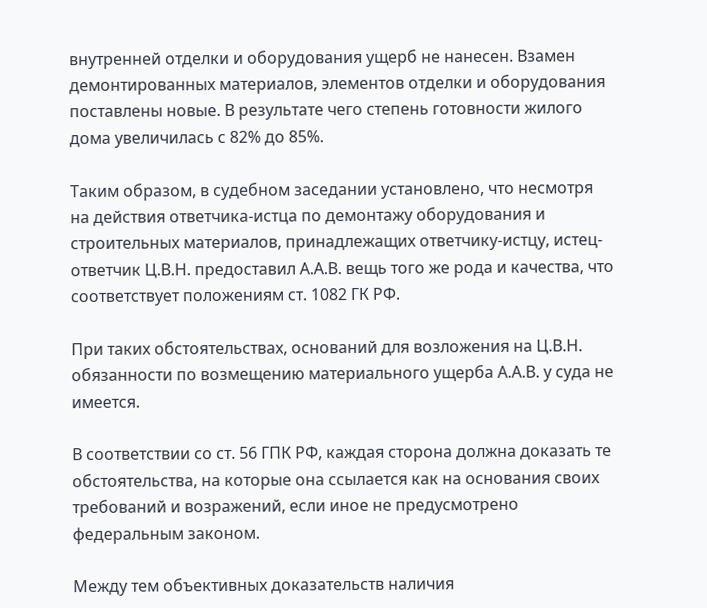внутренней отделки и оборудования ущерб не нанесен. Взамен демонтированных материалов, элементов отделки и оборудования поставлены новые. В результате чего степень готовности жилого дома увеличилась с 82% до 85%.

Таким образом, в судебном заседании установлено, что несмотря на действия ответчика-истца по демонтажу оборудования и строительных материалов, принадлежащих ответчику-истцу, истец-ответчик Ц.В.Н. предоставил А.А.В. вещь того же рода и качества, что соответствует положениям ст. 1082 ГК РФ.

При таких обстоятельствах, оснований для возложения на Ц.В.Н. обязанности по возмещению материального ущерба А.А.В. у суда не имеется.

В соответствии со ст. 56 ГПК РФ, каждая сторона должна доказать те обстоятельства, на которые она ссылается как на основания своих требований и возражений, если иное не предусмотрено федеральным законом.

Между тем объективных доказательств наличия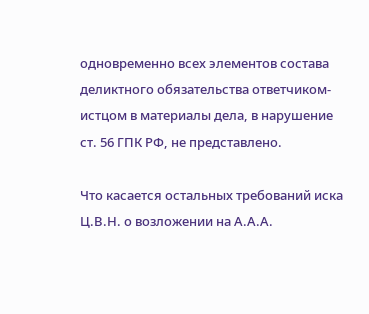одновременно всех элементов состава деликтного обязательства ответчиком-истцом в материалы дела, в нарушение ст. 56 ГПК РФ, не представлено.

Что касается остальных требований иска Ц.В.Н. о возложении на А.А.А.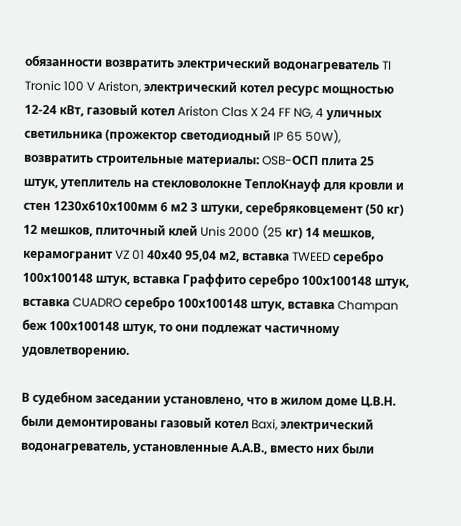обязанности возвратить электрический водонагреватель TI Tronic 100 V Ariston, электрический котел ресурс мощностью 12-24 кВт, газовый котел Ariston Clas X 24 FF NG, 4 уличных светильника (прожектор светодиодный IP 65 50W), возвратить строительные материалы: OSB-ОСП плита 25 штук, утеплитель на стекловолокне ТеплоКнауф для кровли и стен 1230х610х100мм 6 м2 3 штуки, серебряковцемент (50 кг) 12 мешков, плиточный клей Unis 2000 (25 кг) 14 мешков, керамогранит VZ 01 40х40 95,04 м2, вставка TWEED серебро 100х100148 штук, вставка Граффито серебро 100х100148 штук, вставка CUADRO серебро 100х100148 штук, вставка Champan беж 100х100148 штук, то они подлежат частичному удовлетворению.

В судебном заседании установлено, что в жилом доме Ц.В.Н. были демонтированы газовый котел Baxi, электрический водонагреватель, установленные А.А.В., вместо них были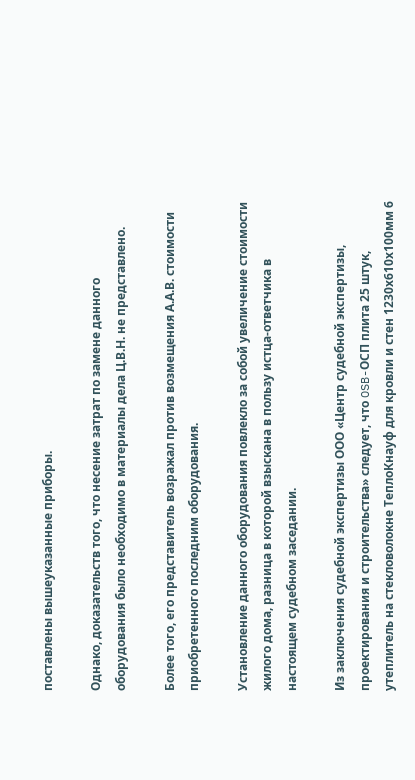поставлены вышеуказанные приборы.

Однако, доказательств того, что несение затрат по замене данного оборудования было необходимо в материалы дела Ц.В.Н. не представлено.

Более того, его представитель возражал против возмещения А.А.В. стоимости приобретенного последним оборудования.

Установление данного оборудования повлекло за собой увеличение стоимости жилого дома, разница в которой взыскана в пользу истца-ответчика в настоящем судебном заседании.

Из заключения судебной экспертизы ООО «Центр судебной экспертизы, проектирования и строительства» следует, что OSB-ОСП плита 25 штук, утеплитель на стекловолокне ТеплоКнауф для кровли и стен 1230х610х100мм 6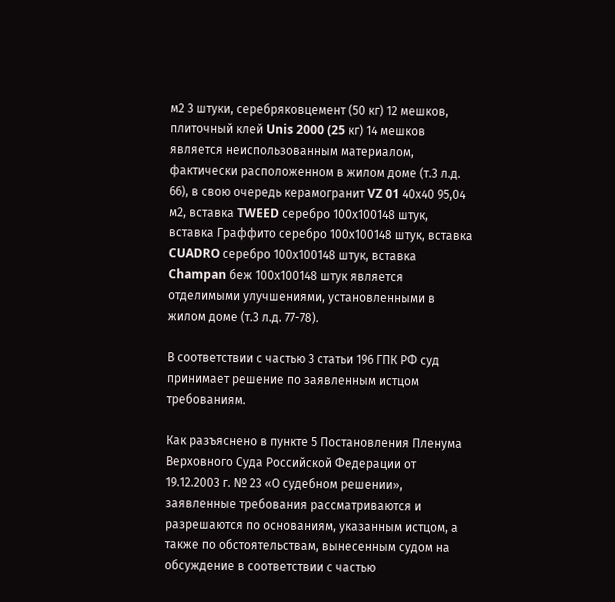м2 3 штуки, серебряковцемент (50 кг) 12 мешков, плиточный клей Unis 2000 (25 кг) 14 мешков является неиспользованным материалом, фактически расположенном в жилом доме (т.3 л.д. 66), в свою очередь керамогранит VZ 01 40х40 95,04 м2, вставка TWEED серебро 100х100148 штук, вставка Граффито серебро 100х100148 штук, вставка CUADRO серебро 100х100148 штук, вставка Champan беж 100х100148 штук является отделимыми улучшениями, установленными в жилом доме (т.3 л.д. 77-78).

В соответствии с частью 3 статьи 196 ГПК РФ суд принимает решение по заявленным истцом требованиям.

Как разъяснено в пункте 5 Постановления Пленума Верховного Суда Российской Федерации от 19.12.2003 г. № 23 «О судебном решении», заявленные требования рассматриваются и разрешаются по основаниям, указанным истцом, а также по обстоятельствам, вынесенным судом на обсуждение в соответствии с частью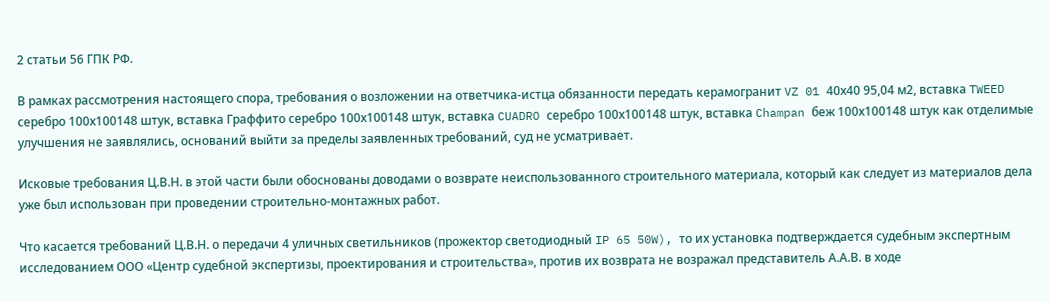2 статьи 56 ГПК РФ.

В рамках рассмотрения настоящего спора, требования о возложении на ответчика-истца обязанности передать керамогранит VZ 01 40х40 95,04 м2, вставка TWEED серебро 100х100148 штук, вставка Граффито серебро 100х100148 штук, вставка CUADRO серебро 100х100148 штук, вставка Champan беж 100х100148 штук как отделимые улучшения не заявлялись, оснований выйти за пределы заявленных требований, суд не усматривает.

Исковые требования Ц.В.Н. в этой части были обоснованы доводами о возврате неиспользованного строительного материала, который как следует из материалов дела уже был использован при проведении строительно-монтажных работ.

Что касается требований Ц.В.Н. о передачи 4 уличных светильников (прожектор светодиодный IP 65 50W), то их установка подтверждается судебным экспертным исследованием ООО «Центр судебной экспертизы, проектирования и строительства», против их возврата не возражал представитель А.А.В. в ходе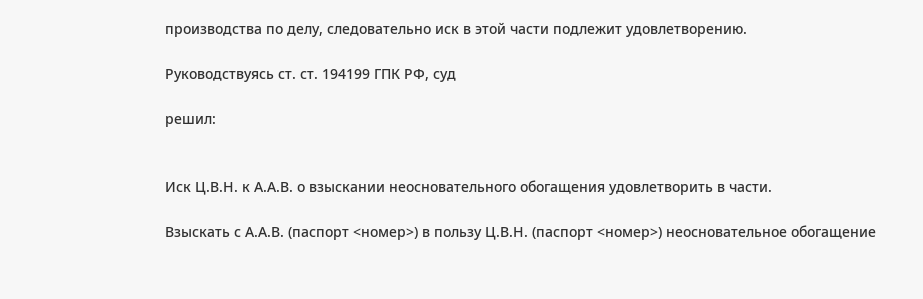производства по делу, следовательно иск в этой части подлежит удовлетворению.

Руководствуясь ст. ст. 194199 ГПК РФ, суд

решил:


Иск Ц.В.Н. к А.А.В. о взыскании неосновательного обогащения удовлетворить в части.

Взыскать с А.А.В. (паспорт <номер>) в пользу Ц.В.Н. (паспорт <номер>) неосновательное обогащение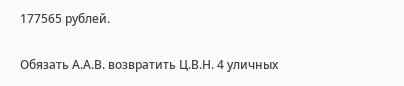177565 рублей.

Обязать А.А.В. возвратить Ц.В.Н. 4 уличных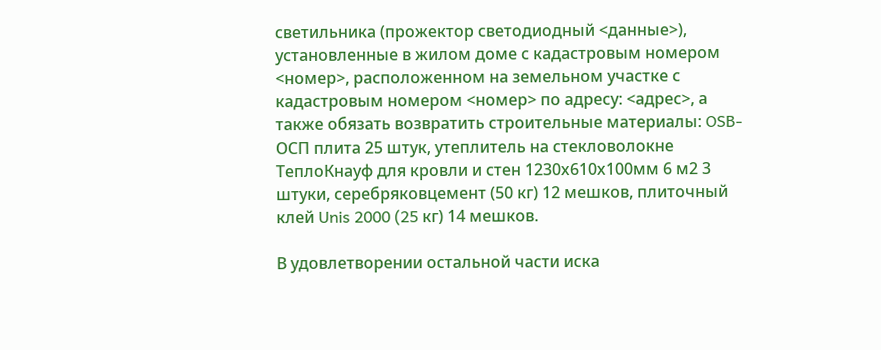светильника (прожектор светодиодный <данные>), установленные в жилом доме с кадастровым номером <номер>, расположенном на земельном участке с кадастровым номером <номер> по адресу: <адрес>, а также обязать возвратить строительные материалы: OSB-ОСП плита 25 штук, утеплитель на стекловолокне ТеплоКнауф для кровли и стен 1230х610х100мм 6 м2 3 штуки, серебряковцемент (50 кг) 12 мешков, плиточный клей Unis 2000 (25 кг) 14 мешков.

В удовлетворении остальной части иска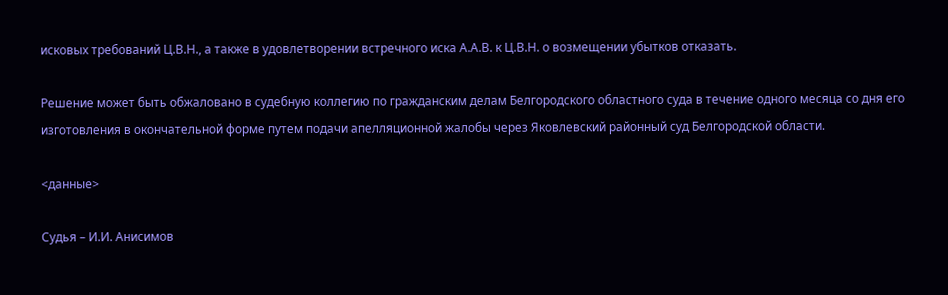исковых требований Ц.В.Н., а также в удовлетворении встречного иска А.А.В. к Ц.В.Н. о возмещении убытков отказать.

Решение может быть обжаловано в судебную коллегию по гражданским делам Белгородского областного суда в течение одного месяца со дня его изготовления в окончательной форме путем подачи апелляционной жалобы через Яковлевский районный суд Белгородской области.

<данные>

Судья – И.И. Анисимов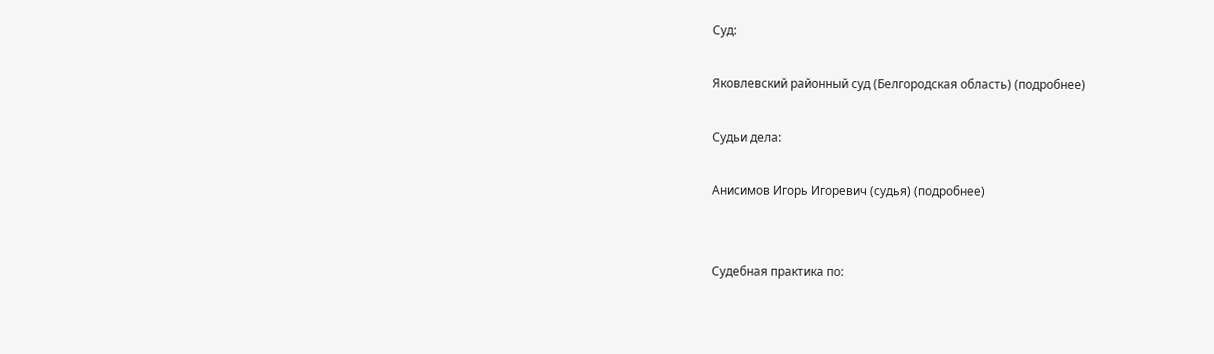Суд:

Яковлевский районный суд (Белгородская область) (подробнее)

Судьи дела:

Анисимов Игорь Игоревич (судья) (подробнее)


Судебная практика по: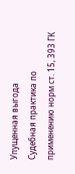Упущенная выгода
Судебная практика по применению норм ст. 15, 393 ГК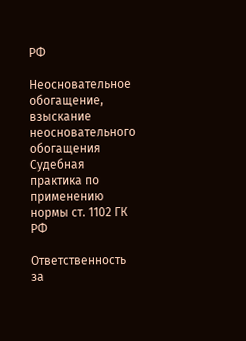РФ

Неосновательное обогащение, взыскание неосновательного обогащения
Судебная практика по применению нормы ст. 1102 ГК РФ

Ответственность за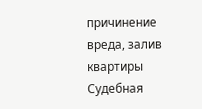причинение вреда, залив квартиры
Судебная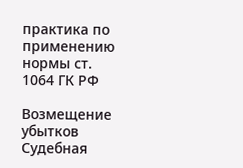практика по применению нормы ст. 1064 ГК РФ

Возмещение убытков
Судебная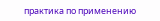практика по применению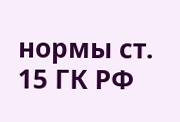нормы ст. 15 ГК РФ